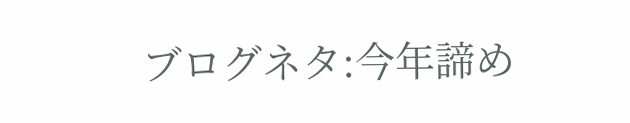ブログネタ:今年諦め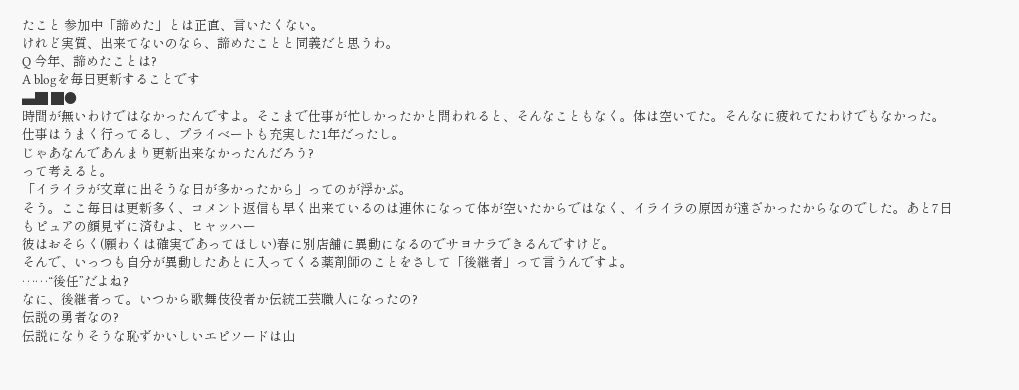たこと 参加中「諦めた」とは正直、言いたくない。
けれど実質、出来てないのなら、諦めたことと同義だと思うわ。
Q 今年、諦めたことは?
A blogを毎日更新することです
▄█ █●
時間が無いわけではなかったんですよ。そこまで仕事が忙しかったかと問われると、そんなこともなく。体は空いてた。そんなに疲れてたわけでもなかった。
仕事はうまく行ってるし、プライベートも充実した1年だったし。
じゃあなんであんまり更新出来なかったんだろう?
って考えると。
「イライラが文章に出そうな日が多かったから」ってのが浮かぶ。
そう。ここ毎日は更新多く、コメント返信も早く出来ているのは連休になって体が空いたからではなく、イライラの原因が遠ざかったからなのでした。あと7日もピュアの顔見ずに済むよ、ヒャッハー
彼はおそらく(願わくは確実であってほしい)春に別店舗に異動になるのでサヨナラできるんですけど。
そんで、いっつも自分が異動したあとに入ってくる薬剤師のことをさして「後継者」って言うんですよ。
……“後任”だよね?
なに、後継者って。いつから歌舞伎役者か伝統工芸職人になったの?
伝説の勇者なの?
伝説になりそうな恥ずかいしいエピソードは山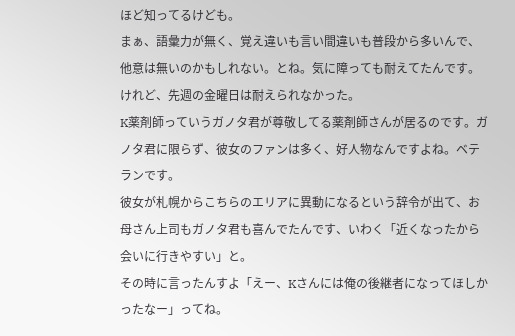ほど知ってるけども。
まぁ、語彙力が無く、覚え違いも言い間違いも普段から多いんで、他意は無いのかもしれない。とね。気に障っても耐えてたんです。
けれど、先週の金曜日は耐えられなかった。
K薬剤師っていうガノタ君が尊敬してる薬剤師さんが居るのです。ガノタ君に限らず、彼女のファンは多く、好人物なんですよね。ベテランです。
彼女が札幌からこちらのエリアに異動になるという辞令が出て、お母さん上司もガノタ君も喜んでたんです、いわく「近くなったから会いに行きやすい」と。
その時に言ったんすよ「えー、Kさんには俺の後継者になってほしかったなー」ってね。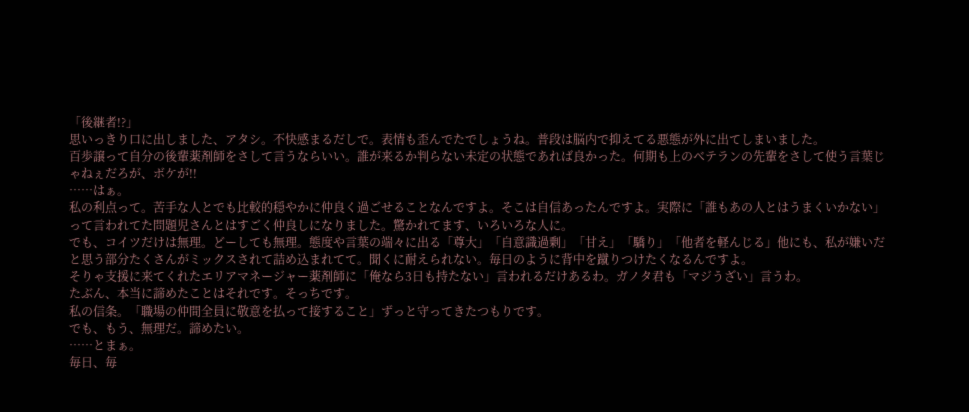「後継者!?」
思いっきり口に出しました、アタシ。不快感まるだしで。表情も歪んでたでしょうね。普段は脳内で抑えてる悪態が外に出てしまいました。
百歩譲って自分の後輩薬剤師をさして言うならいい。誰が来るか判らない未定の状態であれば良かった。何期も上のベテランの先輩をさして使う言葉じゃねぇだろが、ボケが!!
……はぁ。
私の利点って。苦手な人とでも比較的穏やかに仲良く過ごせることなんですよ。そこは自信あったんですよ。実際に「誰もあの人とはうまくいかない」って言われてた問題児さんとはすごく仲良しになりました。驚かれてます、いろいろな人に。
でも、コイツだけは無理。どーしても無理。態度や言葉の端々に出る「尊大」「自意識過剰」「甘え」「驕り」「他者を軽んじる」他にも、私が嫌いだと思う部分たくさんがミックスされて詰め込まれてて。聞くに耐えられない。毎日のように背中を蹴りつけたくなるんですよ。
そりゃ支援に来てくれたエリアマネージャー薬剤師に「俺なら3日も持たない」言われるだけあるわ。ガノタ君も「マジうざい」言うわ。
たぶん、本当に諦めたことはそれです。そっちです。
私の信条。「職場の仲間全員に敬意を払って接すること」ずっと守ってきたつもりです。
でも、もう、無理だ。諦めたい。
……とまぁ。
毎日、毎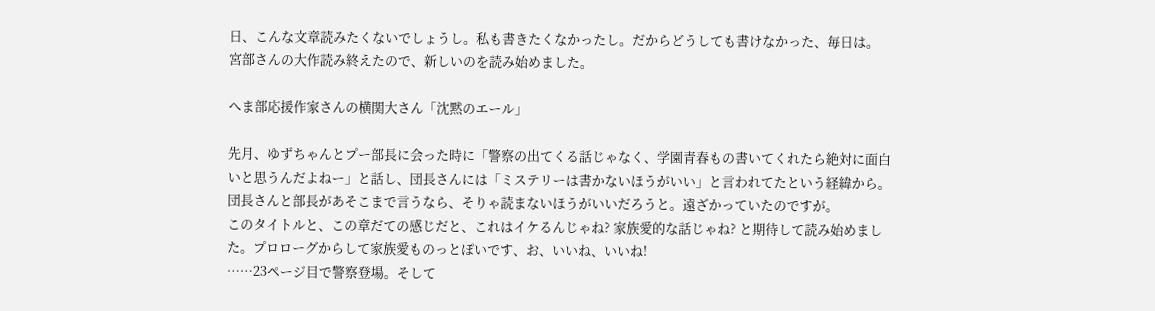日、こんな文章読みたくないでしょうし。私も書きたくなかったし。だからどうしても書けなかった、毎日は。
宮部さんの大作読み終えたので、新しいのを読み始めました。

へま部応援作家さんの横関大さん「沈黙のエール」

先月、ゆずちゃんとプー部長に会った時に「警察の出てくる話じゃなく、学園青春もの書いてくれたら絶対に面白いと思うんだよねー」と話し、団長さんには「ミステリーは書かないほうがいい」と言われてたという経緯から。
団長さんと部長があそこまで言うなら、そりゃ読まないほうがいいだろうと。遠ざかっていたのですが。
このタイトルと、この章だての感じだと、これはイケるんじゃね? 家族愛的な話じゃね? と期待して読み始めました。プロローグからして家族愛ものっとぽいです、お、いいね、いいね!
……23ページ目で警察登場。そして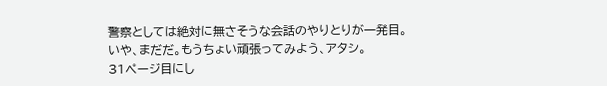警察としては絶対に無さそうな会話のやりとりが一発目。
いや、まだだ。もうちょい頑張ってみよう、アタシ。
31ページ目にし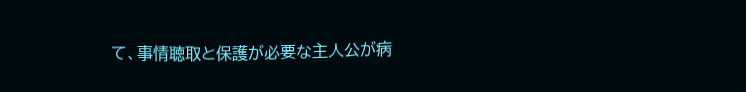て、事情聴取と保護が必要な主人公が病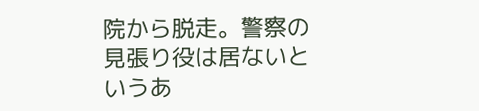院から脱走。警察の見張り役は居ないというあ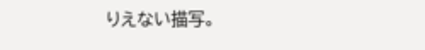りえない描写。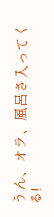うん、オラ、風呂さ入ってくる!